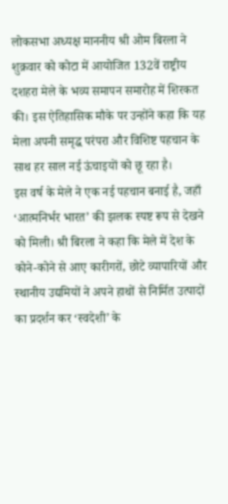लोकसभा अध्यक्ष माननीय श्री ओम बिरला ने शुक्रवार को कोटा में आयोजित 132वें राष्ट्रीय दशहरा मेले के भव्य समापन समारोह में शिरकत की। इस ऐतिहासिक मौके पर उन्होंने कहा कि यह मेला अपनी समृद्ध परंपरा और विशिष्ट पहचान के साथ हर साल नई ऊंचाइयों को छू रहा है।
इस वर्ष के मेले ने एक नई पहचान बनाई है, जहाँ ‘आत्मनिर्भर भारत’ की झलक स्पष्ट रूप से देखने को मिली। श्री बिरला ने कहा कि मेले में देश के कोने-कोने से आए कारीगरों, छोटे व्यापारियों और स्थानीय उद्यमियों ने अपने हाथों से निर्मित उत्पादों का प्रदर्शन कर ‘स्वदेशी’ के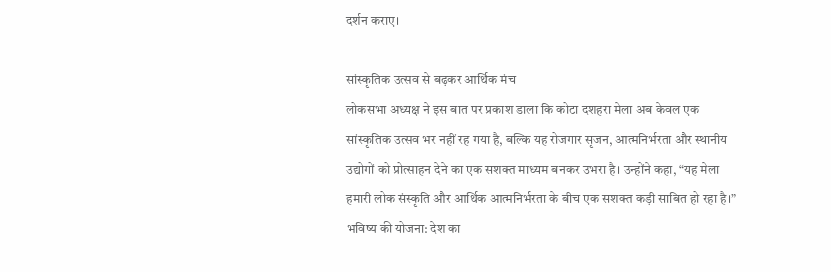दर्शन कराए।

सांस्कृतिक उत्सव से बढ़कर आर्थिक मंच
लोकसभा अध्यक्ष ने इस बात पर प्रकाश डाला कि कोटा दशहरा मेला अब केवल एक सांस्कृतिक उत्सव भर नहीं रह गया है, बल्कि यह रोजगार सृजन, आत्मनिर्भरता और स्थानीय उद्योगों को प्रोत्साहन देने का एक सशक्त माध्यम बनकर उभरा है। उन्होंने कहा, “यह मेला हमारी लोक संस्कृति और आर्थिक आत्मनिर्भरता के बीच एक सशक्त कड़ी साबित हो रहा है।”
भविष्य की योजना: देश का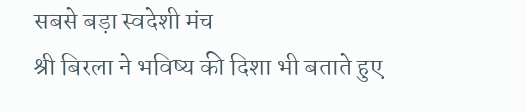सबसे बड़ा स्वदेशी मंच
श्री बिरला ने भविष्य की दिशा भी बताते हुए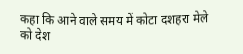कहा कि आने वाले समय में कोटा दशहरा मेले को देश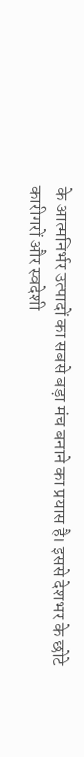के आत्मनिर्भर उत्पादों का सबसे बड़ा मंच बनाने का प्रयास है। इससे देशभर के छोटे कारीगरों और स्वदेशी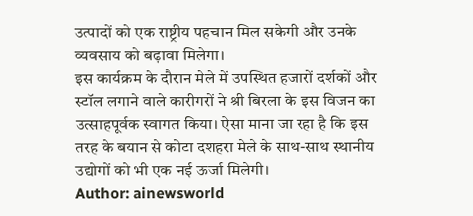उत्पादों को एक राष्ट्रीय पहचान मिल सकेगी और उनके व्यवसाय को बढ़ावा मिलेगा।
इस कार्यक्रम के दौरान मेले में उपस्थित हजारों दर्शकों और स्टॉल लगाने वाले कारीगरों ने श्री बिरला के इस विजन का उत्साहपूर्वक स्वागत किया। ऐसा माना जा रहा है कि इस तरह के बयान से कोटा दशहरा मेले के साथ-साथ स्थानीय उद्योगों को भी एक नई ऊर्जा मिलेगी।
Author: ainewsworld